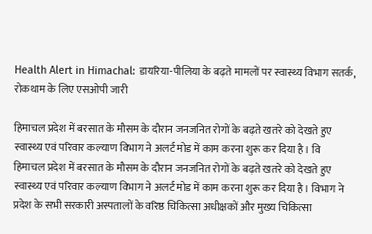Health Alert in Himachal: डायरिया-पीलिया के बढ़ते मामलों पर स्वास्थ्य विभाग सतर्क, रोकथाम के लिए एसओपी जारी

हिमाचल प्रदेश में बरसात के मौसम के दौरान जनजनित रोगों के बढ़ते खतरे को देखते हुए स्वास्थ्य एवं परिवार कल्याण विभाग ने अलर्ट मोड में काम करना शुरू कर दिया है। वि
हिमाचल प्रदेश में बरसात के मौसम के दौरान जनजनित रोगों के बढ़ते खतरे को देखते हुए स्वास्थ्य एवं परिवार कल्याण विभाग ने अलर्ट मोड में काम करना शुरू कर दिया है। विभाग ने प्रदेश के सभी सरकारी अस्पतालों के वरिष्ठ चिकित्सा अधीक्षकों और मुख्य चिकित्सा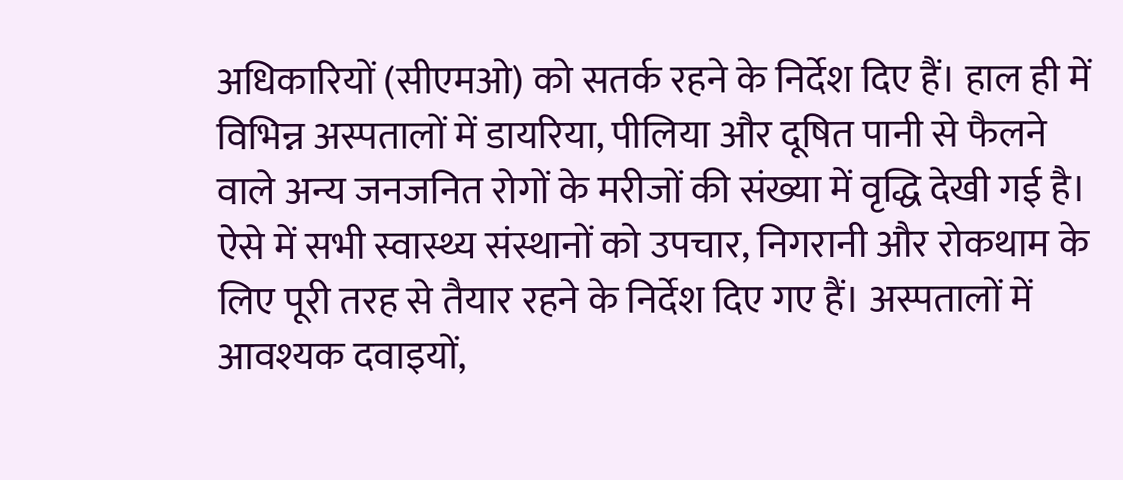अधिकारियों (सीएमओ) को सतर्क रहने के निर्देश दिए हैं। हाल ही में विभिन्न अस्पतालों में डायरिया, पीलिया और दूषित पानी से फैलने वाले अन्य जनजनित रोगों के मरीजों की संख्या में वृद्धि देखी गई है। ऐसे में सभी स्वास्थ्य संस्थानों को उपचार, निगरानी और रोकथाम के लिए पूरी तरह से तैयार रहने के निर्देश दिए गए हैं। अस्पतालों में आवश्यक दवाइयों,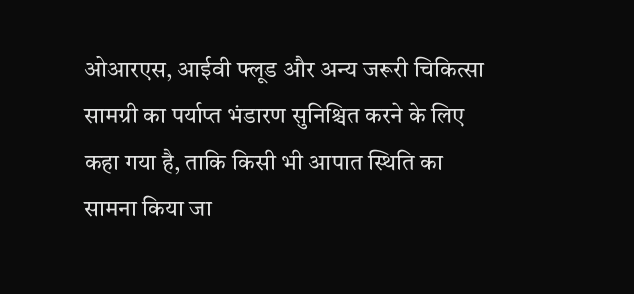ओआरएस, आईवी फ्लूड और अन्य जरूरी चिकित्सा सामग्री का पर्याप्त भंडारण सुनिश्चित करने के लिए कहा गया है, ताकि किसी भी आपात स्थिति का सामना किया जा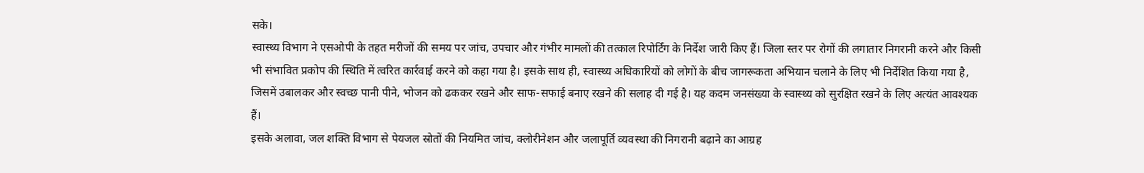सके।
स्वास्थ्य विभाग ने एसओपी के तहत मरीजों की समय पर जांच, उपचार और गंभीर मामलों की तत्काल रिपोर्टिंग के निर्देश जारी किए हैं। जिला स्तर पर रोगों की लगातार निगरानी करने और किसी भी संभावित प्रकोप की स्थिति में त्वरित कार्रवाई करने को कहा गया है। इसके साथ ही, स्वास्थ्य अधिकारियों को लोगों के बीच जागरूकता अभियान चलाने के लिए भी निर्देशित किया गया है, जिसमें उबालकर और स्वच्छ पानी पीने, भोजन को ढककर रखने और साफ-सफाई बनाए रखने की सलाह दी गई है। यह कदम जनसंख्या के स्वास्थ्य को सुरक्षित रखने के लिए अत्यंत आवश्यक हैं।
इसके अलावा, जल शक्ति विभाग से पेयजल स्रोतों की नियमित जांच, क्लोरीनेशन और जलापूर्ति व्यवस्था की निगरानी बढ़ाने का आग्रह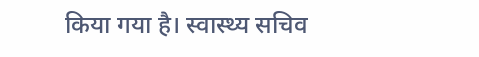किया गया है। स्वास्थ्य सचिव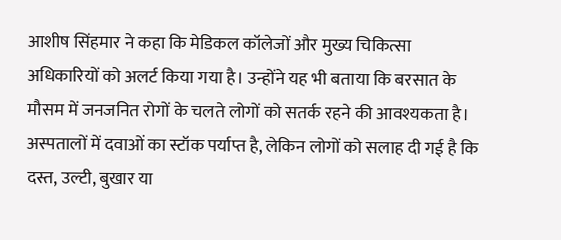आशीष सिंहमार ने कहा कि मेडिकल कॉलेजों और मुख्य चिकित्सा अधिकारियों को अलर्ट किया गया है। उन्होंने यह भी बताया कि बरसात के मौसम में जनजनित रोगों के चलते लोगों को सतर्क रहने की आवश्यकता है। अस्पतालों में दवाओं का स्टॉक पर्याप्त है, लेकिन लोगों को सलाह दी गई है कि दस्त, उल्टी, बुखार या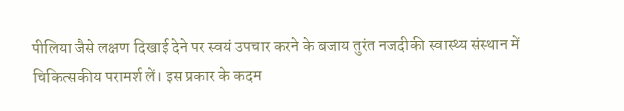पीलिया जैसे लक्षण दिखाई देने पर स्वयं उपचार करने के बजाय तुरंत नजदीकी स्वास्थ्य संस्थान में चिकित्सकीय परामर्श लें। इस प्रकार के कदम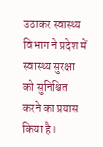उठाकर स्वास्थ्य विभाग ने प्रदेश में स्वास्थ्य सुरक्षा को सुनिश्चित करने का प्रयास किया है।